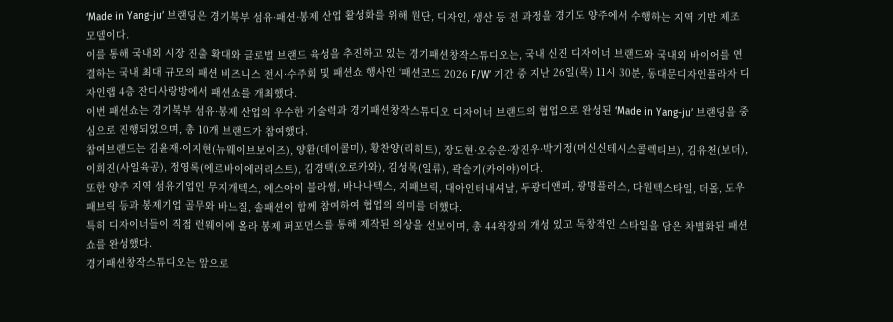‘Made in Yang-ju’ 브랜딩은 경기북부 섬유·패션·봉제 산업 활성화를 위해 원단, 디자인, 생산 등 전 과정을 경기도 양주에서 수행하는 지역 기반 제조 모델이다.
이를 통해 국내외 시장 진출 확대와 글로벌 브랜드 육성을 추진하고 있는 경기패션창작스튜디오는, 국내 신진 디자이너 브랜드와 국내외 바이어를 연결하는 국내 최대 규모의 패션 비즈니스 전시·수주회 및 패션쇼 행사인 ‘패션코드 2026 F/W’ 기간 중 지난 26일(목) 11시 30분, 동대문디자인플라자 디자인랩 4층 잔디사랑방에서 패션쇼를 개최했다.
이번 패션쇼는 경기북부 섬유·봉제 산업의 우수한 기술력과 경기패션창작스튜디오 디자이너 브랜드의 협업으로 완성된 ‘Made in Yang-ju’ 브랜딩을 중심으로 진행되었으며, 총 10개 브랜드가 참여했다.
참여브랜드는 김윤재·이지현(뉴웨이브보이즈), 양환(데이콜미), 황찬양(리히트), 장도현·오승은·장진우·박기정(머신신테시스콜렉티브), 김유천(보더), 이희진(사일육공), 정영록(에르바이에러리스트), 김경택(오로카와), 김성목(일류), 곽슬기(카이야)이다.
또한 양주 지역 섬유기업인 무지개텍스, 에스아이 블라썸, 바나나텍스, 지패브릭, 대아인터내셔날, 두광디앤피, 광명플러스, 다원텍스타일, 더몰, 도우패브릭 등과 봉제기업 골무와 바느질, 솔패션이 함께 참여하여 협업의 의미를 더했다.
특히 디자이너들이 직접 런웨이에 올라 봉제 퍼포먼스를 통해 제작된 의상을 선보이며, 총 44착장의 개성 있고 독창적인 스타일을 담은 차별화된 패션쇼를 완성했다.
경기패션창작스튜디오는 앞으로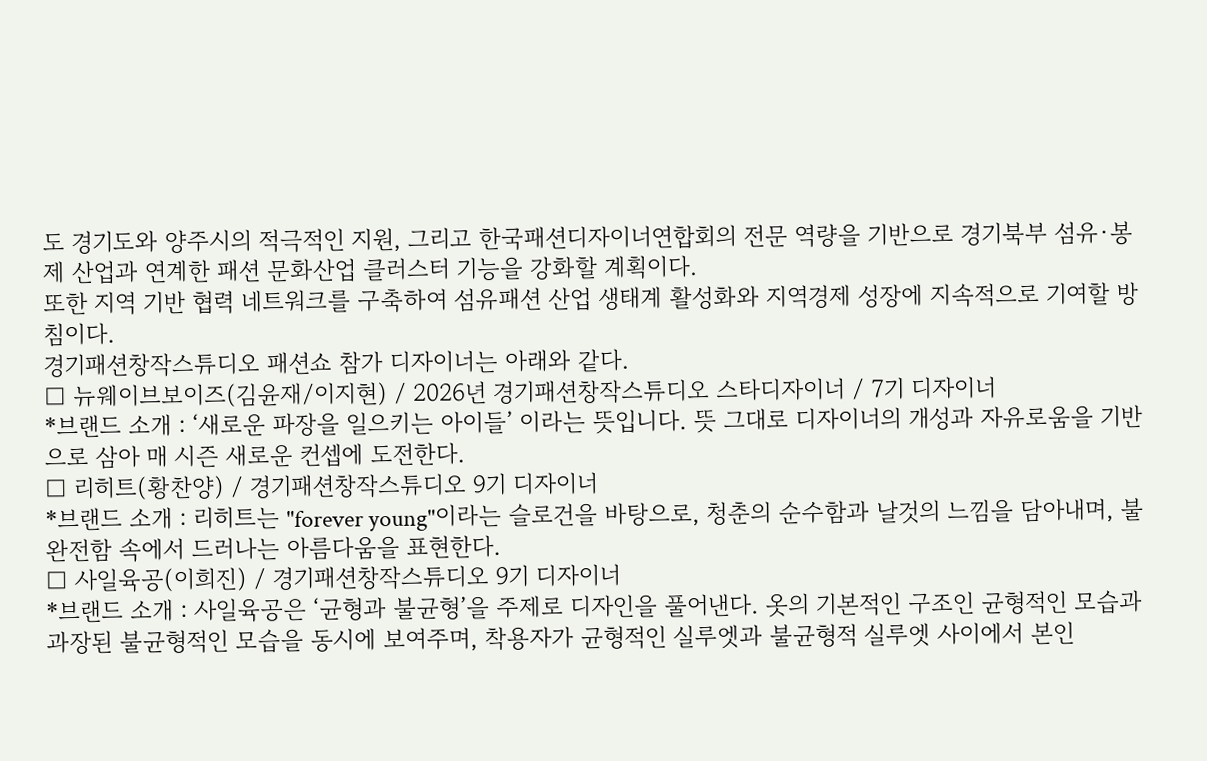도 경기도와 양주시의 적극적인 지원, 그리고 한국패션디자이너연합회의 전문 역량을 기반으로 경기북부 섬유·봉제 산업과 연계한 패션 문화산업 클러스터 기능을 강화할 계획이다.
또한 지역 기반 협력 네트워크를 구축하여 섬유패션 산업 생태계 활성화와 지역경제 성장에 지속적으로 기여할 방침이다.
경기패션창작스튜디오 패션쇼 참가 디자이너는 아래와 같다.
□ 뉴웨이브보이즈(김윤재/이지현) / 2026년 경기패션창작스튜디오 스타디자이너 / 7기 디자이너
*브랜드 소개 : ‘새로운 파장을 일으키는 아이들’ 이라는 뜻입니다. 뜻 그대로 디자이너의 개성과 자유로움을 기반으로 삼아 매 시즌 새로운 컨셉에 도전한다.
□ 리히트(황찬양) / 경기패션창작스튜디오 9기 디자이너
*브랜드 소개 : 리히트는 "forever young"이라는 슬로건을 바탕으로, 청춘의 순수함과 날것의 느낌을 담아내며, 불완전함 속에서 드러나는 아름다움을 표현한다.
□ 사일육공(이희진) / 경기패션창작스튜디오 9기 디자이너
*브랜드 소개 : 사일육공은 ‘균형과 불균형’을 주제로 디자인을 풀어낸다. 옷의 기본적인 구조인 균형적인 모습과 과장된 불균형적인 모습을 동시에 보여주며, 착용자가 균형적인 실루엣과 불균형적 실루엣 사이에서 본인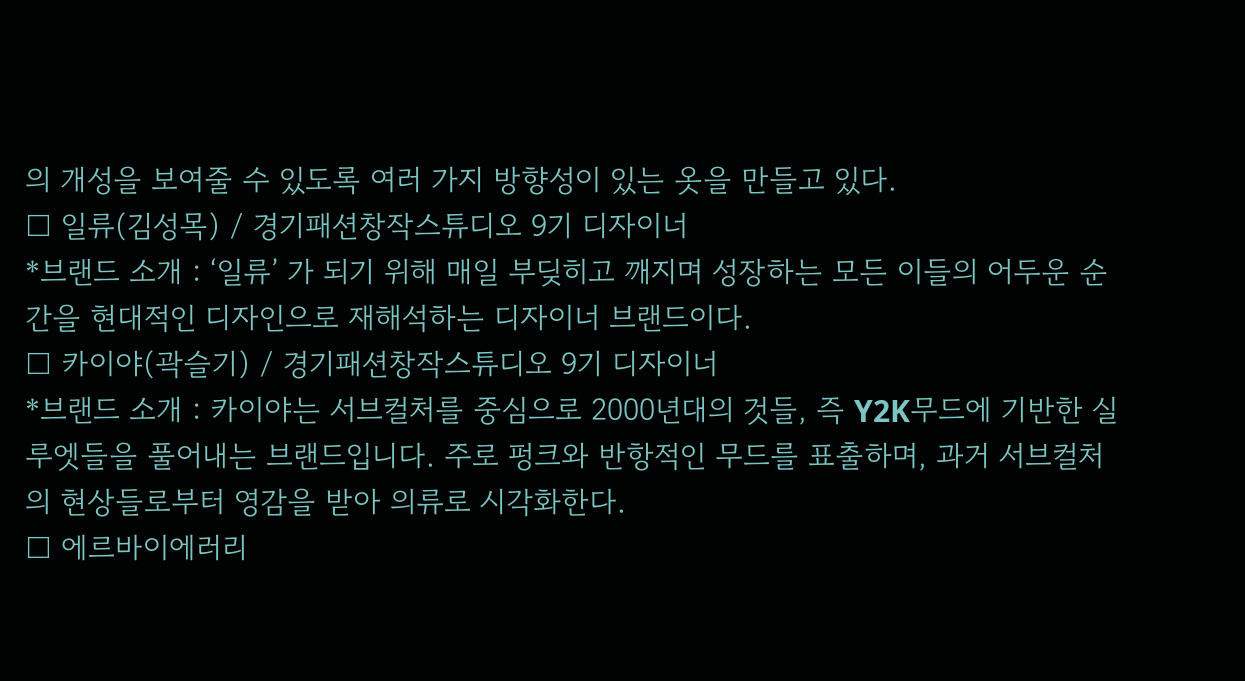의 개성을 보여줄 수 있도록 여러 가지 방향성이 있는 옷을 만들고 있다.
□ 일류(김성목) / 경기패션창작스튜디오 9기 디자이너
*브랜드 소개 : ‘일류’ 가 되기 위해 매일 부딪히고 깨지며 성장하는 모든 이들의 어두운 순간을 현대적인 디자인으로 재해석하는 디자이너 브랜드이다.
□ 카이야(곽슬기) / 경기패션창작스튜디오 9기 디자이너
*브랜드 소개 : 카이야는 서브컬처를 중심으로 2000년대의 것들, 즉 Y2K무드에 기반한 실루엣들을 풀어내는 브랜드입니다. 주로 펑크와 반항적인 무드를 표출하며, 과거 서브컬처의 현상들로부터 영감을 받아 의류로 시각화한다.
□ 에르바이에러리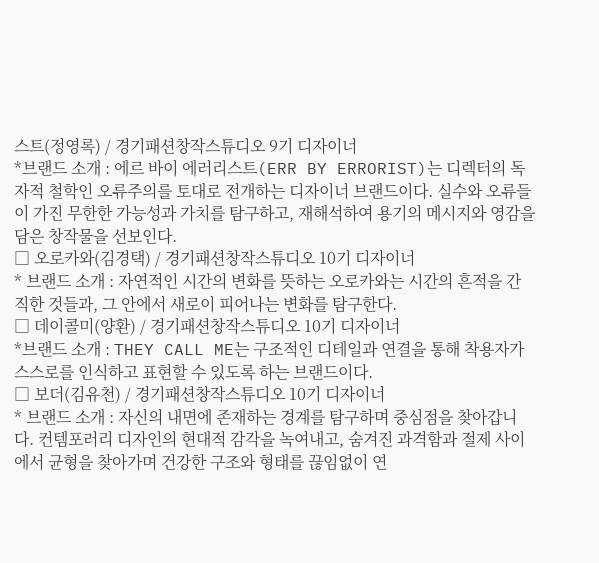스트(정영록) / 경기패션창작스튜디오 9기 디자이너
*브랜드 소개 : 에르 바이 에러리스트(ERR BY ERRORIST)는 디렉터의 독자적 철학인 오류주의를 토대로 전개하는 디자이너 브랜드이다. 실수와 오류들이 가진 무한한 가능성과 가치를 탐구하고, 재해석하여 용기의 메시지와 영감을 담은 창작물을 선보인다.
□ 오로카와(김경택) / 경기패션창작스튜디오 10기 디자이너
* 브랜드 소개 : 자연적인 시간의 변화를 뜻하는 오로카와는 시간의 흔적을 간직한 것들과, 그 안에서 새로이 피어나는 변화를 탐구한다.
□ 데이콜미(양환) / 경기패션창작스튜디오 10기 디자이너
*브랜드 소개 : THEY CALL ME는 구조적인 디테일과 연결을 통해 착용자가 스스로를 인식하고 표현할 수 있도록 하는 브랜드이다.
□ 보더(김유천) / 경기패션창작스튜디오 10기 디자이너
* 브랜드 소개 : 자신의 내면에 존재하는 경계를 탐구하며 중심점을 찾아갑니다. 컨템포러리 디자인의 현대적 감각을 녹여내고, 숨겨진 과격함과 절제 사이에서 균형을 찾아가며 건강한 구조와 형태를 끊임없이 연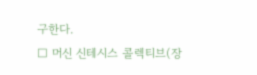구한다.
□ 머신 신테시스 콜렉티브(장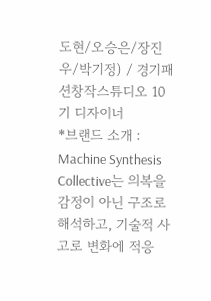도현/오승은/장진우/박기정) / 경기패션창작스튜디오 10기 디자이너
*브랜드 소개 : Machine Synthesis Collective는 의복을 감정이 아닌 구조로 해석하고, 기술적 사고로 변화에 적응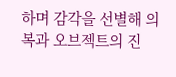하며 감각을 선별해 의복과 오브젝트의 진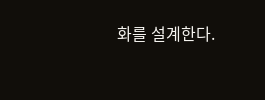화를 설계한다.